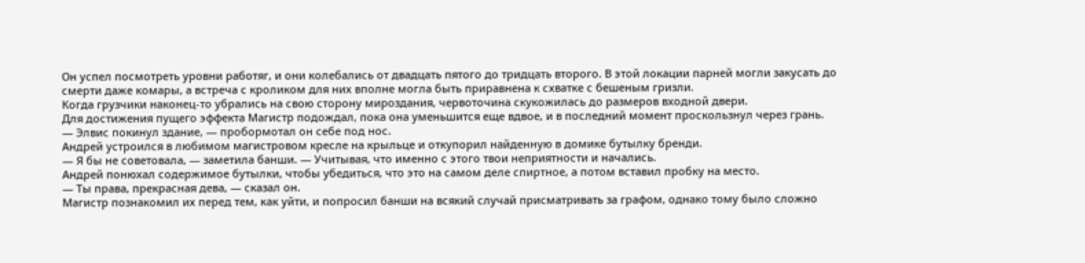Он успел посмотреть уровни работяг, и они колебались от двадцать пятого до тридцать второго. В этой локации парней могли закусать до смерти даже комары, а встреча с кроликом для них вполне могла быть приравнена к схватке с бешеным гризли.
Когда грузчики наконец-то убрались на свою сторону мироздания, червоточина скукожилась до размеров входной двери.
Для достижения пущего эффекта Магистр подождал, пока она уменьшится еще вдвое, и в последний момент проскользнул через грань.
— Элвис покинул здание, — пробормотал он себе под нос.
Андрей устроился в любимом магистровом кресле на крыльце и откупорил найденную в домике бутылку бренди.
— Я бы не советовала, — заметила банши. — Учитывая, что именно с этого твои неприятности и начались.
Андрей понюхал содержимое бутылки, чтобы убедиться, что это на самом деле спиртное, а потом вставил пробку на место.
— Ты права, прекрасная дева, — сказал он.
Магистр познакомил их перед тем, как уйти, и попросил банши на всякий случай присматривать за графом, однако тому было сложно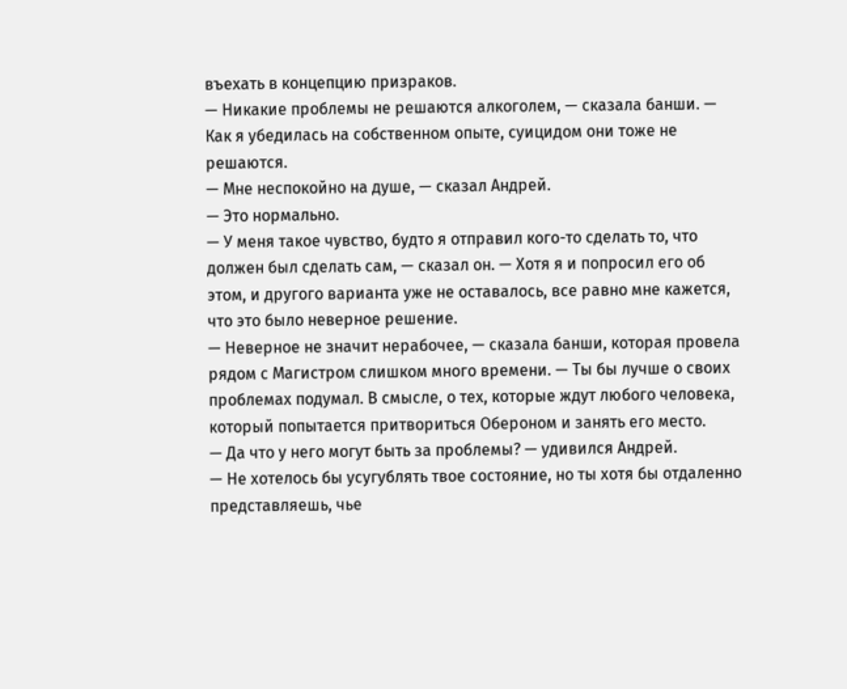въехать в концепцию призраков.
— Никакие проблемы не решаются алкоголем, — сказала банши. — Как я убедилась на собственном опыте, суицидом они тоже не решаются.
— Мне неспокойно на душе, — сказал Андрей.
— Это нормально.
— У меня такое чувство, будто я отправил кого-то сделать то, что должен был сделать сам, — сказал он. — Хотя я и попросил его об этом, и другого варианта уже не оставалось, все равно мне кажется, что это было неверное решение.
— Неверное не значит нерабочее, — сказала банши, которая провела рядом с Магистром слишком много времени. — Ты бы лучше о своих проблемах подумал. В смысле, о тех, которые ждут любого человека, который попытается притвориться Обероном и занять его место.
— Да что у него могут быть за проблемы? — удивился Андрей.
— Не хотелось бы усугублять твое состояние, но ты хотя бы отдаленно представляешь, чье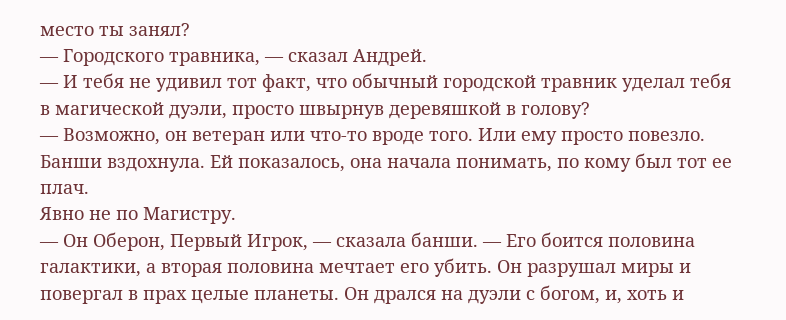место ты занял?
— Городского травника, — сказал Андрей.
— И тебя не удивил тот факт, что обычный городской травник уделал тебя в магической дуэли, просто швырнув деревяшкой в голову?
— Возможно, он ветеран или что-то вроде того. Или ему просто повезло.
Банши вздохнула. Ей показалось, она начала понимать, по кому был тот ее плач.
Явно не по Магистру.
— Он Оберон, Первый Игрок, — сказала банши. — Его боится половина галактики, а вторая половина мечтает его убить. Он разрушал миры и повергал в прах целые планеты. Он дрался на дуэли с богом, и, хоть и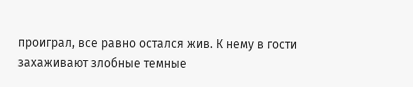проиграл, все равно остался жив. К нему в гости захаживают злобные темные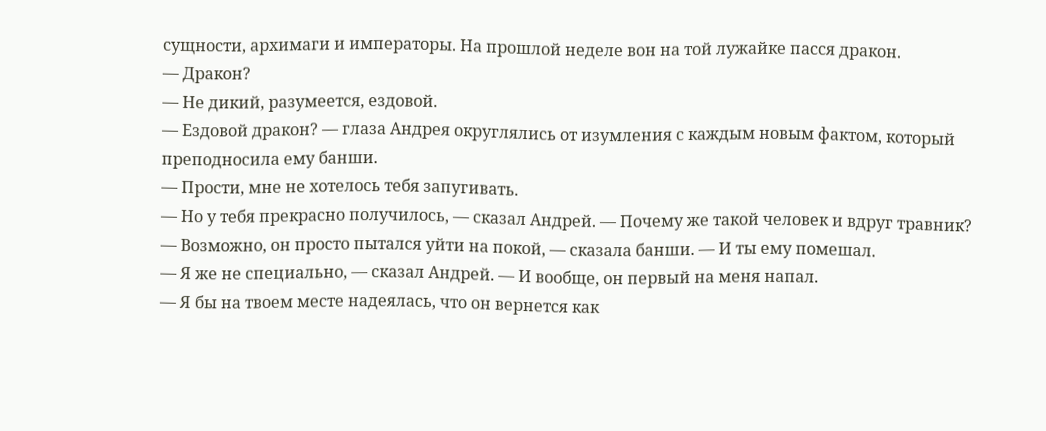сущности, архимаги и императоры. На прошлой неделе вон на той лужайке пасся дракон.
— Дракон?
— Не дикий, разумеется, ездовой.
— Ездовой дракон? — глаза Андрея округлялись от изумления с каждым новым фактом, который преподносила ему банши.
— Прости, мне не хотелось тебя запугивать.
— Но у тебя прекрасно получилось, — сказал Андрей. — Почему же такой человек и вдруг травник?
— Возможно, он просто пытался уйти на покой, — сказала банши. — И ты ему помешал.
— Я же не специально, — сказал Андрей. — И вообще, он первый на меня напал.
— Я бы на твоем месте надеялась, что он вернется как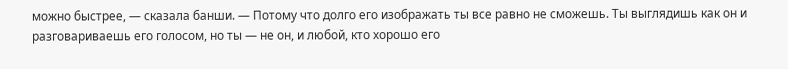можно быстрее, — сказала банши. — Потому что долго его изображать ты все равно не сможешь. Ты выглядишь как он и разговариваешь его голосом, но ты — не он, и любой, кто хорошо его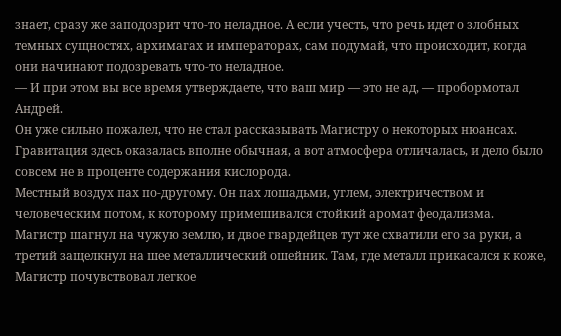знает, сразу же заподозрит что-то неладное. А если учесть, что речь идет о злобных темных сущностях, архимагах и императорах, сам подумай, что происходит, когда они начинают подозревать что-то неладное.
— И при этом вы все время утверждаете, что ваш мир — это не ад, — пробормотал Андрей.
Он уже сильно пожалел, что не стал рассказывать Магистру о некоторых нюансах.
Гравитация здесь оказалась вполне обычная, а вот атмосфера отличалась, и дело было совсем не в проценте содержания кислорода.
Местный воздух пах по-другому. Он пах лошадьми, углем, электричеством и человеческим потом, к которому примешивался стойкий аромат феодализма.
Магистр шагнул на чужую землю, и двое гвардейцев тут же схватили его за руки, а третий защелкнул на шее металлический ошейник. Там, где металл прикасался к коже, Магистр почувствовал легкое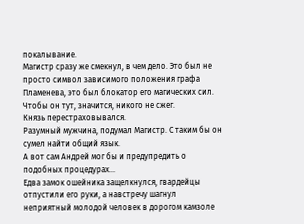покалывание.
Магистр сразу же смекнул, в чем дело. Это был не просто символ зависимого положения графа Пламенева, это был блокатор его магических сил. Чтобы он тут, значится, никого не сжег.
Князь перестраховывался.
Разумный мужчина, подумал Магистр. С таким бы он сумел найти общий язык.
А вот сам Андрей мог бы и предупредить о подобных процедурах…
Едва замок ошейника защелкнулся, гвардейцы отпустили его руки, а навстречу шагнул неприятный молодой человек в дорогом камзоле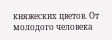княжеских цветов. От молодого человека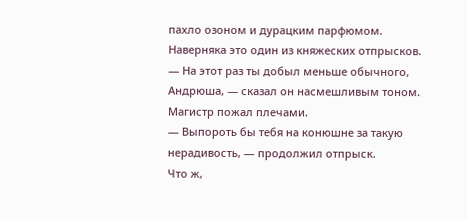пахло озоном и дурацким парфюмом. Наверняка это один из княжеских отпрысков.
— На этот раз ты добыл меньше обычного, Андрюша, — сказал он насмешливым тоном.
Магистр пожал плечами.
— Выпороть бы тебя на конюшне за такую нерадивость, — продолжил отпрыск.
Что ж,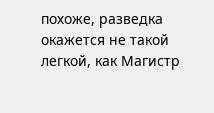похоже, разведка окажется не такой легкой, как Магистр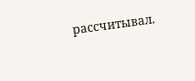рассчитывал.